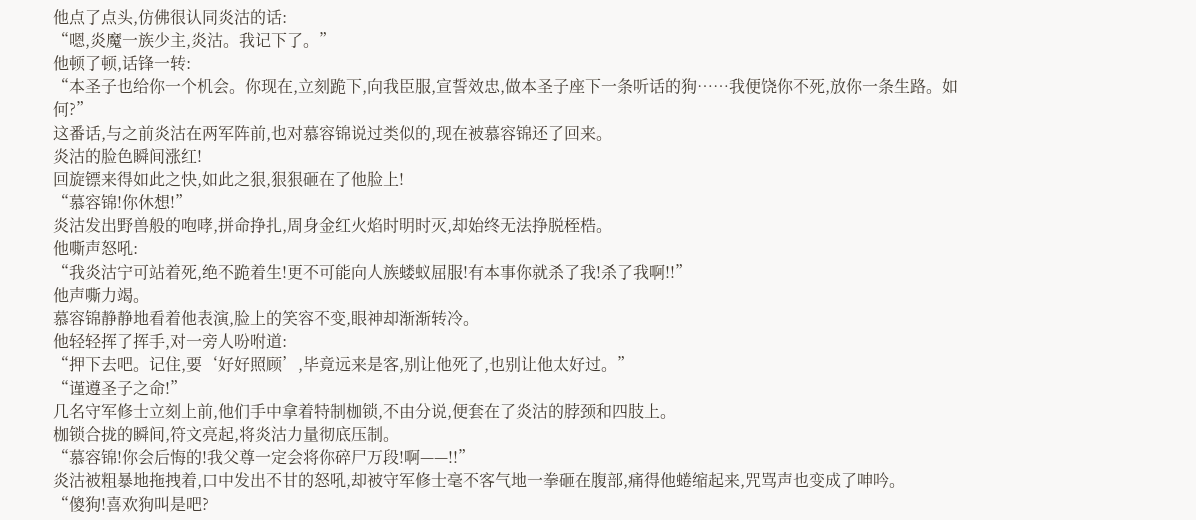他点了点头,仿佛很认同炎沽的话:
“嗯,炎魔一族少主,炎沽。我记下了。”
他顿了顿,话锋一转:
“本圣子也给你一个机会。你现在,立刻跪下,向我臣服,宣誓效忠,做本圣子座下一条听话的狗……我便饶你不死,放你一条生路。如何?”
这番话,与之前炎沽在两军阵前,也对慕容锦说过类似的,现在被慕容锦还了回来。
炎沽的脸色瞬间涨红!
回旋镖来得如此之快,如此之狠,狠狠砸在了他脸上!
“慕容锦!你休想!”
炎沽发出野兽般的咆哮,拼命挣扎,周身金红火焰时明时灭,却始终无法挣脱桎梏。
他嘶声怒吼:
“我炎沽宁可站着死,绝不跪着生!更不可能向人族蝼蚁屈服!有本事你就杀了我!杀了我啊!!”
他声嘶力竭。
慕容锦静静地看着他表演,脸上的笑容不变,眼神却渐渐转冷。
他轻轻挥了挥手,对一旁人吩咐道:
“押下去吧。记住,要‘好好照顾’,毕竟远来是客,别让他死了,也别让他太好过。”
“谨遵圣子之命!”
几名守军修士立刻上前,他们手中拿着特制枷锁,不由分说,便套在了炎沽的脖颈和四肢上。
枷锁合拢的瞬间,符文亮起,将炎沽力量彻底压制。
“慕容锦!你会后悔的!我父尊一定会将你碎尸万段!啊——!!”
炎沽被粗暴地拖拽着,口中发出不甘的怒吼,却被守军修士毫不客气地一拳砸在腹部,痛得他蜷缩起来,咒骂声也变成了呻吟。
“傻狗!喜欢狗叫是吧?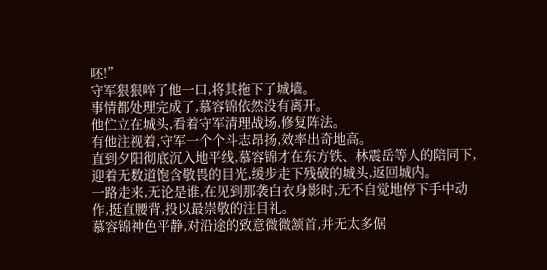呸!”
守军狠狠啐了他一口,将其拖下了城墙。
事情都处理完成了,慕容锦依然没有离开。
他伫立在城头,看着守军清理战场,修复阵法。
有他注视着,守军一个个斗志昂扬,效率出奇地高。
直到夕阳彻底沉入地平线,慕容锦才在东方铁、林震岳等人的陪同下,迎着无数道饱含敬畏的目光,缓步走下残破的城头,返回城内。
一路走来,无论是谁,在见到那袭白衣身影时,无不自觉地停下手中动作,挺直腰背,投以最崇敬的注目礼。
慕容锦神色平静,对沿途的致意微微颔首,并无太多倨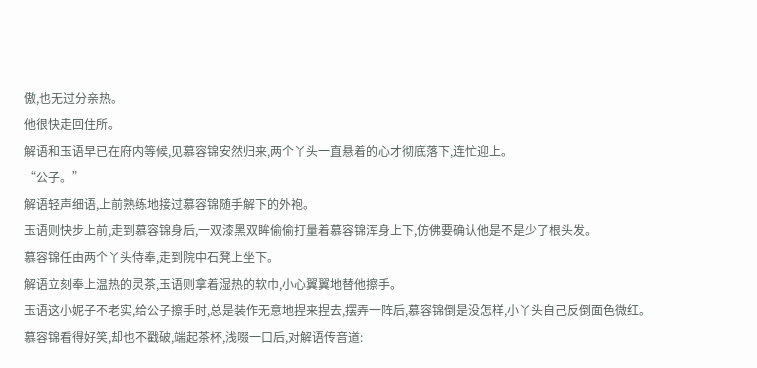傲,也无过分亲热。
他很快走回住所。
解语和玉语早已在府内等候,见慕容锦安然归来,两个丫头一直悬着的心才彻底落下,连忙迎上。
“公子。”
解语轻声细语,上前熟练地接过慕容锦随手解下的外袍。
玉语则快步上前,走到慕容锦身后,一双漆黑双眸偷偷打量着慕容锦浑身上下,仿佛要确认他是不是少了根头发。
慕容锦任由两个丫头侍奉,走到院中石凳上坐下。
解语立刻奉上温热的灵茶,玉语则拿着湿热的软巾,小心翼翼地替他擦手。
玉语这小妮子不老实,给公子擦手时,总是装作无意地捏来捏去,摆弄一阵后,慕容锦倒是没怎样,小丫头自己反倒面色微红。
慕容锦看得好笑,却也不戳破,端起茶杯,浅啜一口后,对解语传音道: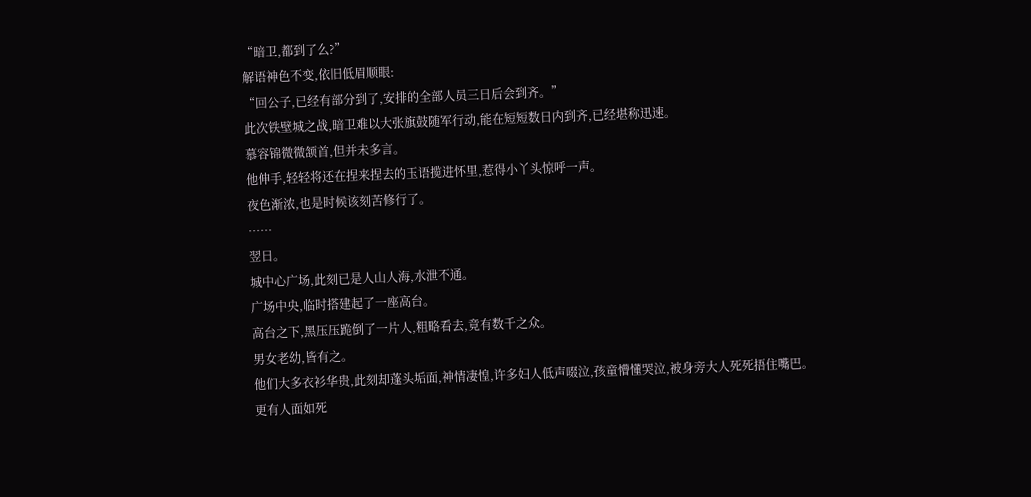“暗卫,都到了么?”
解语神色不变,依旧低眉顺眼:
“回公子,已经有部分到了,安排的全部人员三日后会到齐。”
此次铁壁城之战,暗卫难以大张旗鼓随军行动,能在短短数日内到齐,已经堪称迅速。
慕容锦微微颔首,但并未多言。
他伸手,轻轻将还在捏来捏去的玉语揽进怀里,惹得小丫头惊呼一声。
夜色渐浓,也是时候该刻苦修行了。
……
翌日。
城中心广场,此刻已是人山人海,水泄不通。
广场中央,临时搭建起了一座高台。
高台之下,黑压压跪倒了一片人,粗略看去,竟有数千之众。
男女老幼,皆有之。
他们大多衣衫华贵,此刻却蓬头垢面,神情凄惶,许多妇人低声啜泣,孩童懵懂哭泣,被身旁大人死死捂住嘴巴。
更有人面如死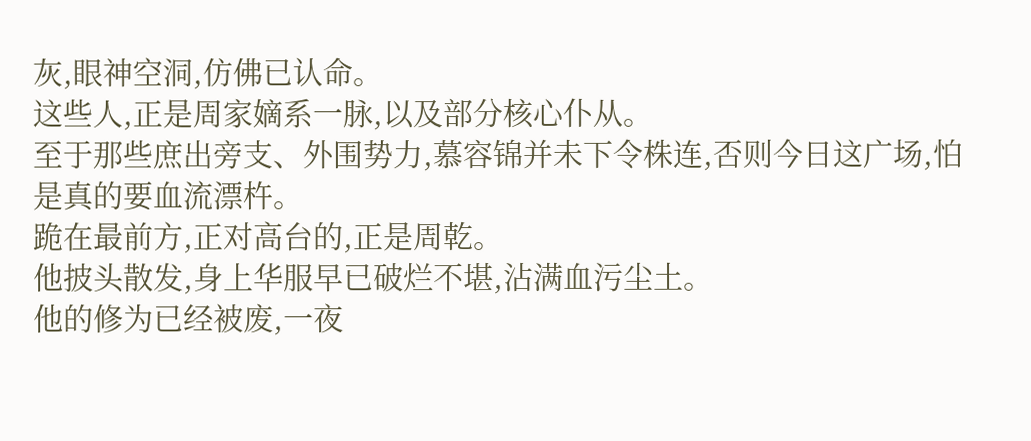灰,眼神空洞,仿佛已认命。
这些人,正是周家嫡系一脉,以及部分核心仆从。
至于那些庶出旁支、外围势力,慕容锦并未下令株连,否则今日这广场,怕是真的要血流漂杵。
跪在最前方,正对高台的,正是周乾。
他披头散发,身上华服早已破烂不堪,沾满血污尘土。
他的修为已经被废,一夜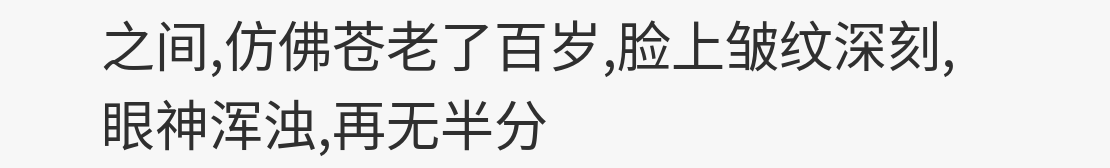之间,仿佛苍老了百岁,脸上皱纹深刻,眼神浑浊,再无半分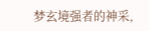梦玄境强者的神采,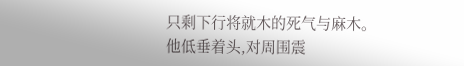只剩下行将就木的死气与麻木。
他低垂着头,对周围震